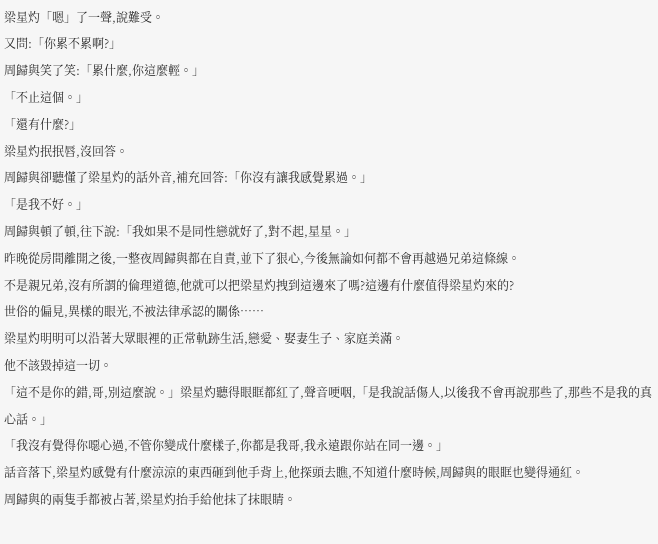梁星灼「嗯」了一聲,說難受。
又問:「你累不累啊?」
周歸與笑了笑:「累什麼,你這麼輕。」
「不止這個。」
「還有什麼?」
梁星灼抿抿唇,沒回答。
周歸與卻聽懂了梁星灼的話外音,補充回答:「你沒有讓我感覺累過。」
「是我不好。」
周歸與頓了頓,往下說:「我如果不是同性戀就好了,對不起,星星。」
昨晚從房間離開之後,一整夜周歸與都在自責,並下了狠心,今後無論如何都不會再越過兄弟這條線。
不是親兄弟,沒有所謂的倫理道德,他就可以把梁星灼拽到這邊來了嗎?這邊有什麼值得梁星灼來的?
世俗的偏見,異樣的眼光,不被法律承認的關係……
梁星灼明明可以沿著大眾眼裡的正常軌跡生活,戀愛、娶妻生子、家庭美滿。
他不該毀掉這一切。
「這不是你的錯,哥,別這麼說。」梁星灼聽得眼眶都紅了,聲音哽咽,「是我說話傷人,以後我不會再說那些了,那些不是我的真心話。」
「我沒有覺得你噁心過,不管你變成什麼樣子,你都是我哥,我永遠跟你站在同一邊。」
話音落下,梁星灼感覺有什麼涼涼的東西砸到他手背上,他探頭去瞧,不知道什麼時候,周歸與的眼眶也變得通紅。
周歸與的兩隻手都被占著,梁星灼抬手給他抹了抹眼睛。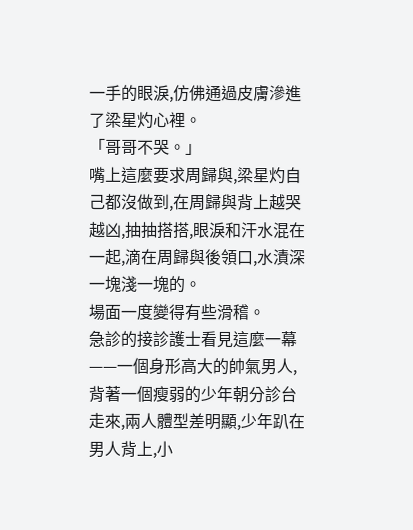一手的眼淚,仿佛通過皮膚滲進了梁星灼心裡。
「哥哥不哭。」
嘴上這麼要求周歸與,梁星灼自己都沒做到,在周歸與背上越哭越凶,抽抽搭搭,眼淚和汗水混在一起,滴在周歸與後領口,水漬深一塊淺一塊的。
場面一度變得有些滑稽。
急診的接診護士看見這麼一幕——一個身形高大的帥氣男人,背著一個瘦弱的少年朝分診台走來,兩人體型差明顯,少年趴在男人背上,小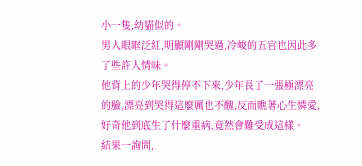小一隻,幼貓似的。
男人眼眶泛紅,明顯剛剛哭過,冷峻的五官也因此多了些許人情味。
他背上的少年哭得停不下來,少年長了一張極漂亮的臉,漂亮到哭得這麼厲也不醜,反而瞧著心生憐愛,好奇他到底生了什麼重病,竟然會難受成這樣。
結果一詢問,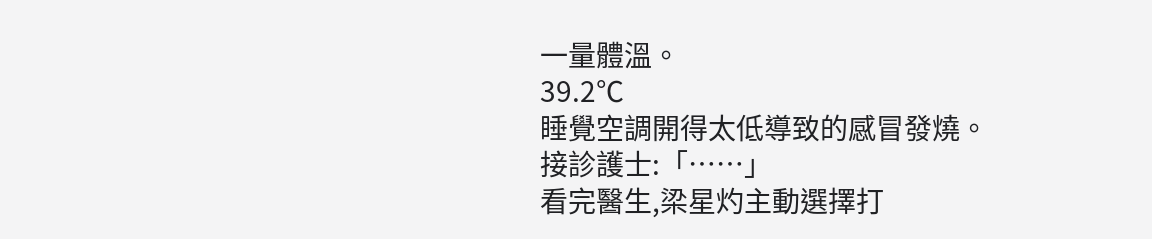一量體溫。
39.2℃
睡覺空調開得太低導致的感冒發燒。
接診護士:「……」
看完醫生,梁星灼主動選擇打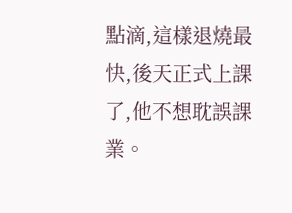點滴,這樣退燒最快,後天正式上課了,他不想耽誤課業。